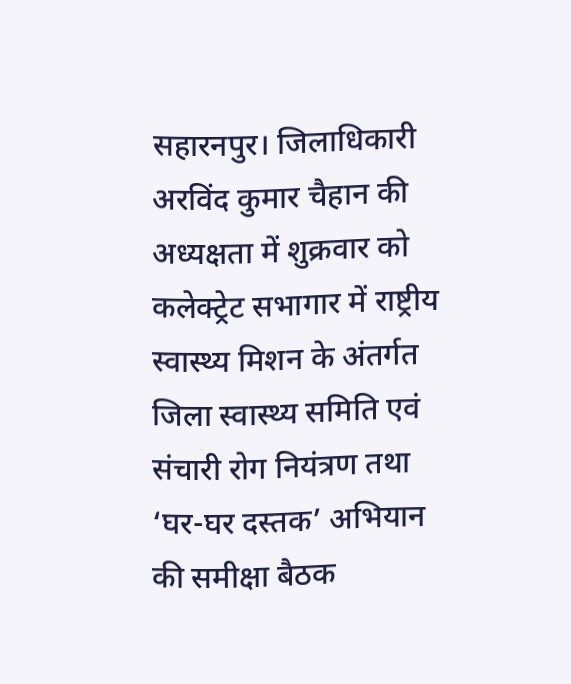सहारनपुर। जिलाधिकारी अरविंद कुमार चैहान की अध्यक्षता में शुक्रवार को कलेक्ट्रेट सभागार में राष्ट्रीय स्वास्थ्य मिशन के अंतर्गत जिला स्वास्थ्य समिति एवं संचारी रोग नियंत्रण तथा ‘घर-घर दस्तक’ अभियान की समीक्षा बैठक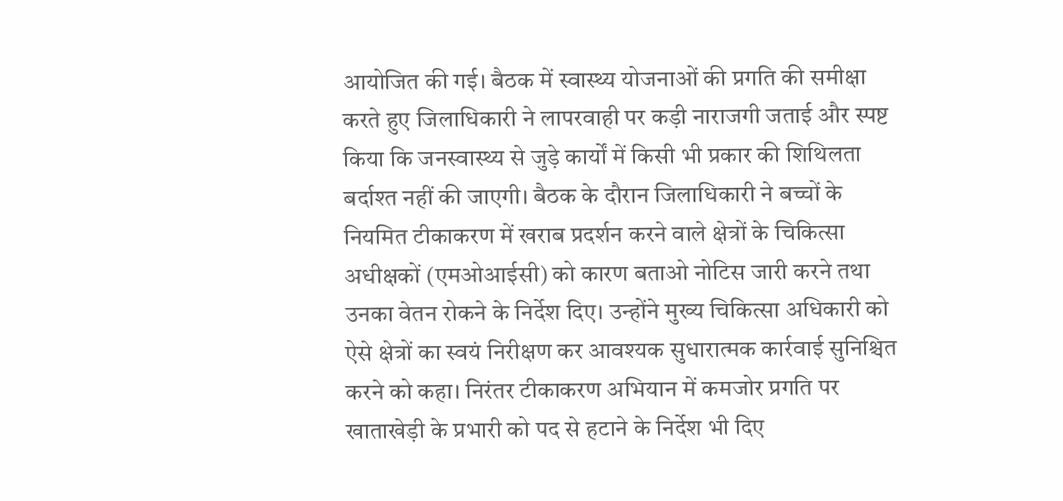आयोजित की गई। बैठक में स्वास्थ्य योजनाओं की प्रगति की समीक्षा करते हुए जिलाधिकारी ने लापरवाही पर कड़ी नाराजगी जताई और स्पष्ट किया कि जनस्वास्थ्य से जुड़े कार्यों में किसी भी प्रकार की शिथिलता बर्दाश्त नहीं की जाएगी। बैठक के दौरान जिलाधिकारी ने बच्चों के नियमित टीकाकरण में खराब प्रदर्शन करने वाले क्षेत्रों के चिकित्सा अधीक्षकों (एमओआईसी) को कारण बताओ नोटिस जारी करने तथा उनका वेतन रोकने के निर्देश दिए। उन्होंने मुख्य चिकित्सा अधिकारी को ऐसे क्षेत्रों का स्वयं निरीक्षण कर आवश्यक सुधारात्मक कार्रवाई सुनिश्चित करने को कहा। निरंतर टीकाकरण अभियान में कमजोर प्रगति पर खाताखेड़ी के प्रभारी को पद से हटाने के निर्देश भी दिए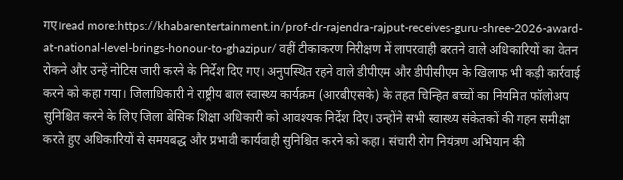गए।read more:https://khabarentertainment.in/prof-dr-rajendra-rajput-receives-guru-shree-2026-award-at-national-level-brings-honour-to-ghazipur/ वहीं टीकाकरण निरीक्षण में लापरवाही बरतने वाले अधिकारियों का वेतन रोकने और उन्हें नोटिस जारी करने के निर्देश दिए गए। अनुपस्थित रहने वाले डीपीएम और डीपीसीएम के खिलाफ भी कड़ी कार्रवाई करने को कहा गया। जिलाधिकारी ने राष्ट्रीय बाल स्वास्थ्य कार्यक्रम (आरबीएसके) के तहत चिन्हित बच्चों का नियमित फॉलोअप सुनिश्चित करने के लिए जिला बेसिक शिक्षा अधिकारी को आवश्यक निर्देश दिए। उन्होंने सभी स्वास्थ्य संकेतकों की गहन समीक्षा करते हुए अधिकारियों से समयबद्ध और प्रभावी कार्यवाही सुनिश्चित करने को कहा। संचारी रोग नियंत्रण अभियान की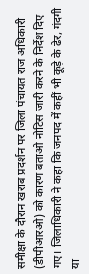समीक्षा के दौरान खराब प्रदर्शन पर जिला पंचायत राज अधिकारी (डीपीआरओ) को कारण बताओ नोटिस जारी करने के निर्देश दिए गए। जिलाधिकारी ने कहा कि जनपद में कहीं भी कूड़े के ढेर, गंदगी या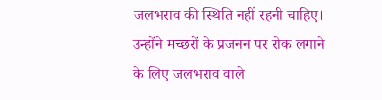जलभराव की स्थिति नहीं रहनी चाहिए। उन्होंने मच्छरों के प्रजनन पर रोक लगाने के लिए जलभराव वाले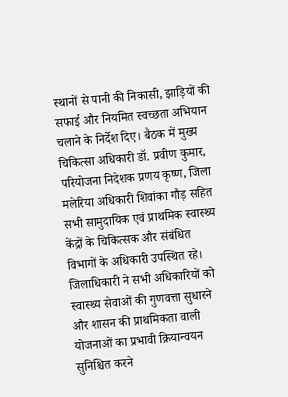स्थानों से पानी की निकासी, झाड़ियों की सफाई और नियमित स्वच्छता अभियान चलाने के निर्देश दिए। बैठक में मुख्य चिकित्सा अधिकारी डॉ. प्रवीण कुमार, परियोजना निदेशक प्रणय कृष्ण, जिला मलेरिया अधिकारी शिवांका गौड़ सहित सभी सामुदायिक एवं प्राथमिक स्वास्थ्य केंद्रों के चिकित्सक और संबंधित विभागों के अधिकारी उपस्थित रहे। जिलाधिकारी ने सभी अधिकारियों को स्वास्थ्य सेवाओं की गुणवत्ता सुधारने और शासन की प्राथमिकता वाली योजनाओं का प्रभावी क्रियान्वयन सुनिश्चित करने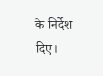के निर्देश दिए।